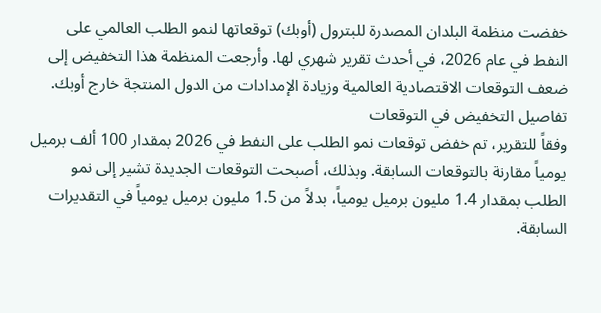خفضت منظمة البلدان المصدرة للبترول (أوبك) توقعاتها لنمو الطلب العالمي على النفط في عام 2026، في أحدث تقرير شهري لها. وأرجعت المنظمة هذا التخفيض إلى ضعف التوقعات الاقتصادية العالمية وزيادة الإمدادات من الدول المنتجة خارج أوبك.
تفاصيل التخفيض في التوقعات
وفقاً للتقرير، تم خفض توقعات نمو الطلب على النفط في 2026 بمقدار 100 ألف برميل يومياً مقارنة بالتوقعات السابقة. وبذلك، أصبحت التوقعات الجديدة تشير إلى نمو الطلب بمقدار 1.4 مليون برميل يومياً، بدلاً من 1.5 مليون برميل يومياً في التقديرات السابقة.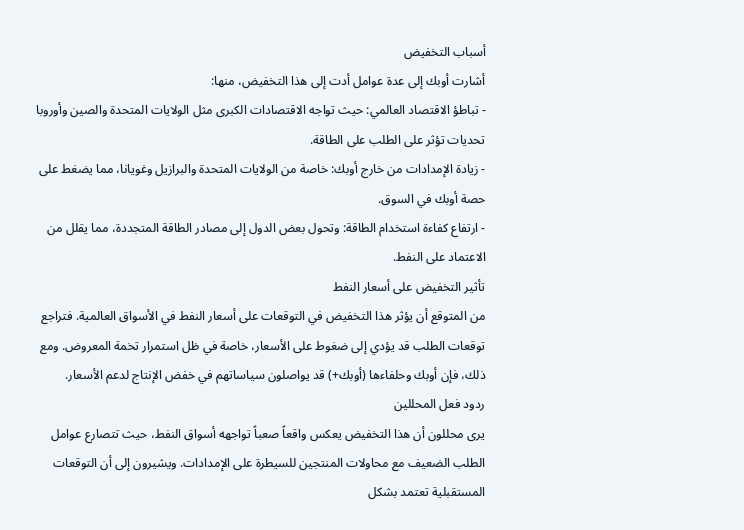أسباب التخفيض
أشارت أوبك إلى عدة عوامل أدت إلى هذا التخفيض، منها:
- تباطؤ الاقتصاد العالمي: حيث تواجه الاقتصادات الكبرى مثل الولايات المتحدة والصين وأوروبا تحديات تؤثر على الطلب على الطاقة.
- زيادة الإمدادات من خارج أوبك: خاصة من الولايات المتحدة والبرازيل وغويانا، مما يضغط على حصة أوبك في السوق.
- ارتفاع كفاءة استخدام الطاقة: وتحول بعض الدول إلى مصادر الطاقة المتجددة، مما يقلل من الاعتماد على النفط.
تأثير التخفيض على أسعار النفط
من المتوقع أن يؤثر هذا التخفيض في التوقعات على أسعار النفط في الأسواق العالمية. فتراجع توقعات الطلب قد يؤدي إلى ضغوط على الأسعار، خاصة في ظل استمرار تخمة المعروض. ومع ذلك، فإن أوبك وحلفاءها (أوبك+) قد يواصلون سياساتهم في خفض الإنتاج لدعم الأسعار.
ردود فعل المحللين
يرى محللون أن هذا التخفيض يعكس واقعاً صعباً تواجهه أسواق النفط، حيث تتصارع عوامل الطلب الضعيف مع محاولات المنتجين للسيطرة على الإمدادات. ويشيرون إلى أن التوقعات المستقبلية تعتمد بشكل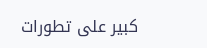كبير على تطورات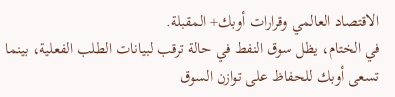الاقتصاد العالمي وقرارات أوبك+ المقبلة.
في الختام، يظل سوق النفط في حالة ترقب لبيانات الطلب الفعلية، بينما تسعى أوبك للحفاظ على توازن السوق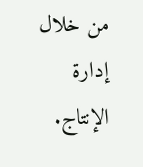من خلال إدارة الإنتاج.